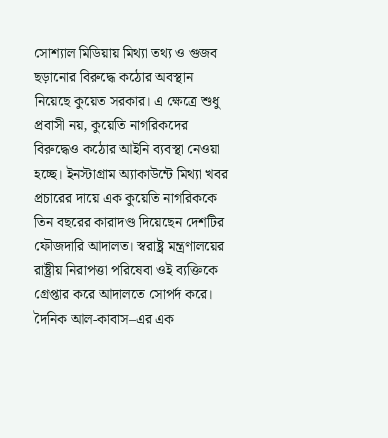সোশ্যাল মিডিয়ায় মিথ্যা তথ্য ও গুজব ছড়ানোর বিরুদ্ধে কঠোর অবস্থান নিয়েছে কুয়েত সরকার। এ ক্ষেত্রে শুধু প্রবাসী নয়, কুয়েতি নাগরিকদের বিরুদ্ধেও কঠোর আইনি ব্যবস্থা নেওয়া হচ্ছে। ইনস্টাগ্রাম অ্যাকাউন্টে মিথ্যা খবর প্রচারের দায়ে এক কুয়েতি নাগরিককে তিন বছরের কারাদণ্ড দিয়েছেন দেশটির ফৌজদারি আদালত। স্বরাষ্ট্র মন্ত্রণালয়ের রাষ্ট্রীয় নিরাপত্তা পরিষেবা ওই ব্যক্তিকে গ্রেপ্তার করে আদালতে সোপর্দ করে। দৈনিক আল-কাবাস–এর এক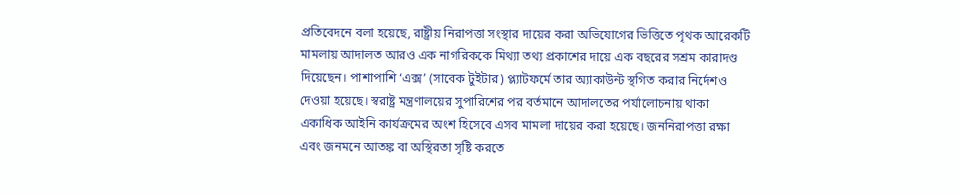প্রতিবেদনে বলা হয়েছে, রাষ্ট্রীয় নিরাপত্তা সংস্থার দায়ের করা অভিযোগের ভিত্তিতে পৃথক আরেকটি মামলায় আদালত আরও এক নাগরিককে মিথ্যা তথ্য প্রকাশের দায়ে এক বছরের সশ্রম কারাদণ্ড দিয়েছেন। পাশাপাশি ‘এক্স’ (সাবেক টুইটার) প্ল্যাটফর্মে তার অ্যাকাউন্ট স্থগিত করার নির্দেশও দেওয়া হয়েছে। স্বরাষ্ট্র মন্ত্রণালয়ের সুপারিশের পর বর্তমানে আদালতের পর্যালোচনায় থাকা একাধিক আইনি কার্যক্রমের অংশ হিসেবে এসব মামলা দায়ের করা হয়েছে। জননিরাপত্তা রক্ষা এবং জনমনে আতঙ্ক বা অস্থিরতা সৃষ্টি করতে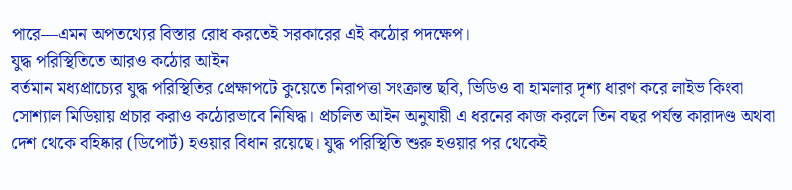পারে—এমন অপতথ্যের বিস্তার রোধ করতেই সরকারের এই কঠোর পদক্ষেপ।
যুদ্ধ পরিস্থিতিতে আরও কঠোর আইন
বর্তমান মধ্যপ্রাচ্যের যুদ্ধ পরিস্থিতির প্রেক্ষাপটে কুয়েতে নিরাপত্তা সংক্রান্ত ছবি, ভিডিও বা হামলার দৃশ্য ধারণ করে লাইভ কিংবা সোশ্যাল মিডিয়ায় প্রচার করাও কঠোরভাবে নিষিদ্ধ। প্রচলিত আইন অনুযায়ী এ ধরনের কাজ করলে তিন বছর পর্যন্ত কারাদণ্ড অথবা দেশ থেকে বহিষ্কার (ডিপোর্ট) হওয়ার বিধান রয়েছে। যুদ্ধ পরিস্থিতি শুরু হওয়ার পর থেকেই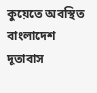কুয়েতে অবস্থিত বাংলাদেশ দূতাবাস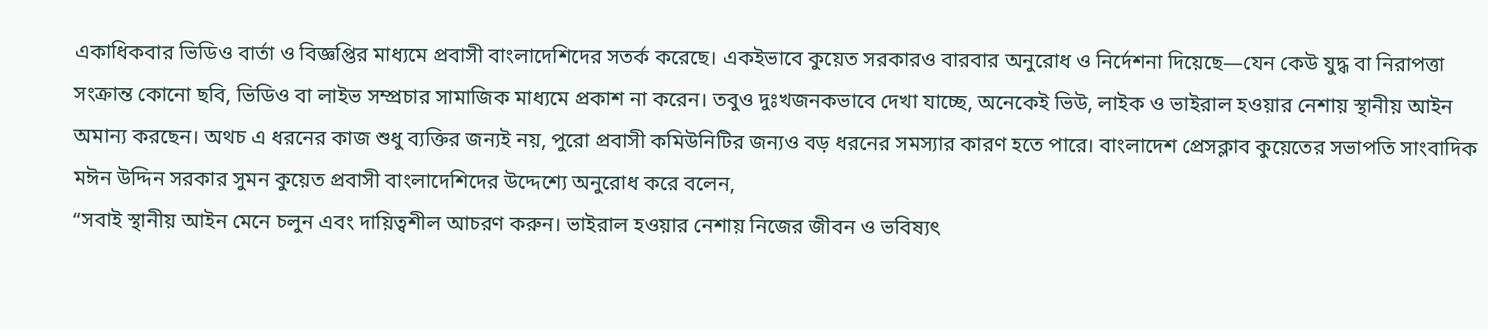একাধিকবার ভিডিও বার্তা ও বিজ্ঞপ্তির মাধ্যমে প্রবাসী বাংলাদেশিদের সতর্ক করেছে। একইভাবে কুয়েত সরকারও বারবার অনুরোধ ও নির্দেশনা দিয়েছে—যেন কেউ যুদ্ধ বা নিরাপত্তা সংক্রান্ত কোনো ছবি, ভিডিও বা লাইভ সম্প্রচার সামাজিক মাধ্যমে প্রকাশ না করেন। তবুও দুঃখজনকভাবে দেখা যাচ্ছে, অনেকেই ভিউ, লাইক ও ভাইরাল হওয়ার নেশায় স্থানীয় আইন অমান্য করছেন। অথচ এ ধরনের কাজ শুধু ব্যক্তির জন্যই নয়, পুরো প্রবাসী কমিউনিটির জন্যও বড় ধরনের সমস্যার কারণ হতে পারে। বাংলাদেশ প্রেসক্লাব কুয়েতের সভাপতি সাংবাদিক মঈন উদ্দিন সরকার সুমন কুয়েত প্রবাসী বাংলাদেশিদের উদ্দেশ্যে অনুরোধ করে বলেন,
“সবাই স্থানীয় আইন মেনে চলুন এবং দায়িত্বশীল আচরণ করুন। ভাইরাল হওয়ার নেশায় নিজের জীবন ও ভবিষ্যৎ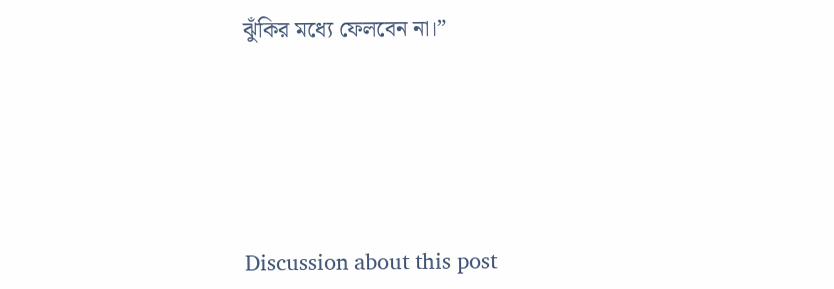ঝুঁকির মধ্যে ফেলবেন না।”







Discussion about this post